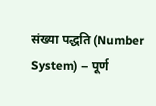संख्या पद्धति (Number System) – पूर्ण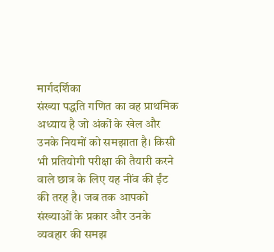मार्गदर्शिका
संख्या पद्धति गणित का वह प्राथमिक अध्याय है जो अंकों के खेल और उनके नियमों को समझाता है। किसी भी प्रतियोगी परीक्षा की तैयारी करने वाले छात्र के लिए यह नींव की ईंट की तरह है। जब तक आपको संख्याओं के प्रकार और उनके व्यवहार की समझ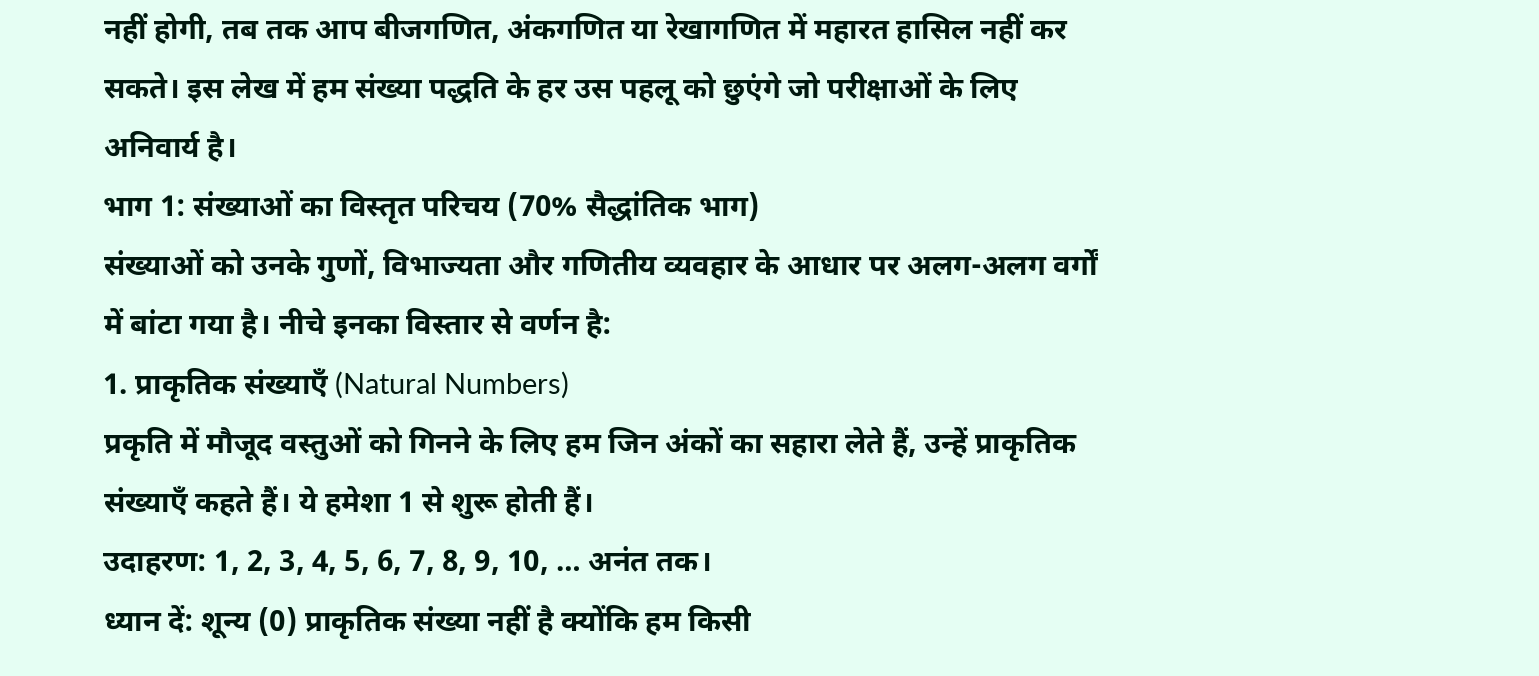नहीं होगी, तब तक आप बीजगणित, अंकगणित या रेखागणित में महारत हासिल नहीं कर सकते। इस लेख में हम संख्या पद्धति के हर उस पहलू को छुएंगे जो परीक्षाओं के लिए अनिवार्य है।
भाग 1: संख्याओं का विस्तृत परिचय (70% सैद्धांतिक भाग)
संख्याओं को उनके गुणों, विभाज्यता और गणितीय व्यवहार के आधार पर अलग-अलग वर्गों में बांटा गया है। नीचे इनका विस्तार से वर्णन है:
1. प्राकृतिक संख्याएँ (Natural Numbers)
प्रकृति में मौजूद वस्तुओं को गिनने के लिए हम जिन अंकों का सहारा लेते हैं, उन्हें प्राकृतिक संख्याएँ कहते हैं। ये हमेशा 1 से शुरू होती हैं।
उदाहरण: 1, 2, 3, 4, 5, 6, 7, 8, 9, 10, … अनंत तक।
ध्यान दें: शून्य (0) प्राकृतिक संख्या नहीं है क्योंकि हम किसी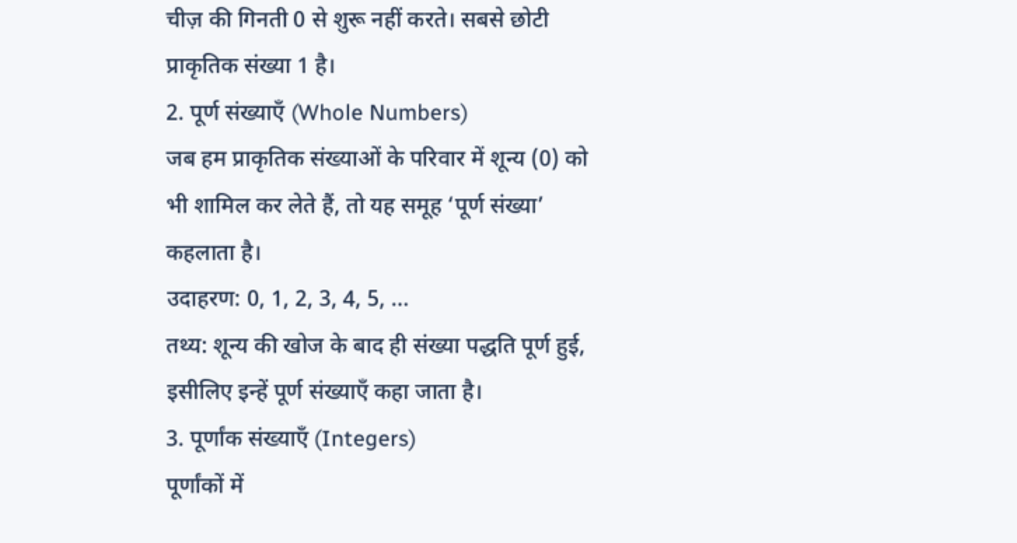चीज़ की गिनती 0 से शुरू नहीं करते। सबसे छोटी प्राकृतिक संख्या 1 है।
2. पूर्ण संख्याएँ (Whole Numbers)
जब हम प्राकृतिक संख्याओं के परिवार में शून्य (0) को भी शामिल कर लेते हैं, तो यह समूह ‘पूर्ण संख्या’ कहलाता है।
उदाहरण: 0, 1, 2, 3, 4, 5, …
तथ्य: शून्य की खोज के बाद ही संख्या पद्धति पूर्ण हुई, इसीलिए इन्हें पूर्ण संख्याएँ कहा जाता है।
3. पूर्णांक संख्याएँ (Integers)
पूर्णांकों में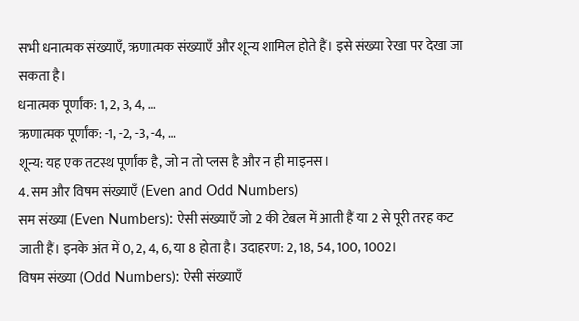सभी धनात्मक संख्याएँ, ऋणात्मक संख्याएँ और शून्य शामिल होते हैं। इसे संख्या रेखा पर देखा जा सकता है।
धनात्मक पूर्णांक: 1, 2, 3, 4, …
ऋणात्मक पूर्णांक: -1, -2, -3, -4, …
शून्य: यह एक तटस्थ पूर्णांक है, जो न तो प्लस है और न ही माइनस।
4. सम और विषम संख्याएँ (Even and Odd Numbers)
सम संख्या (Even Numbers): ऐसी संख्याएँ जो 2 की टेबल में आती हैं या 2 से पूरी तरह कट जाती हैं। इनके अंत में 0, 2, 4, 6, या 8 होता है। उदाहरण: 2, 18, 54, 100, 1002।
विषम संख्या (Odd Numbers): ऐसी संख्याएँ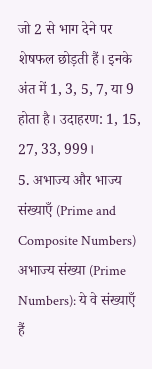जो 2 से भाग देने पर शेषफल छोड़ती हैं। इनके अंत में 1, 3, 5, 7, या 9 होता है। उदाहरण: 1, 15, 27, 33, 999।
5. अभाज्य और भाज्य संख्याएँ (Prime and Composite Numbers)
अभाज्य संख्या (Prime Numbers): ये वे संख्याएँ हैं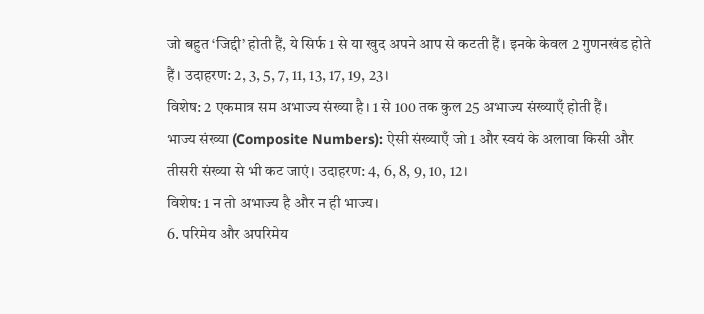जो बहुत ‘जिद्दी’ होती हैं, ये सिर्फ 1 से या खुद अपने आप से कटती हैं। इनके केवल 2 गुणनखंड होते हैं। उदाहरण: 2, 3, 5, 7, 11, 13, 17, 19, 23।
विशेष: 2 एकमात्र सम अभाज्य संख्या है। 1 से 100 तक कुल 25 अभाज्य संख्याएँ होती हैं।
भाज्य संख्या (Composite Numbers): ऐसी संख्याएँ जो 1 और स्वयं के अलावा किसी और तीसरी संख्या से भी कट जाएं। उदाहरण: 4, 6, 8, 9, 10, 12।
विशेष: 1 न तो अभाज्य है और न ही भाज्य।
6. परिमेय और अपरिमेय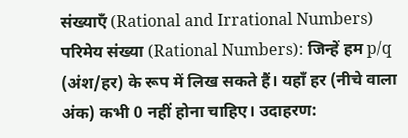संख्याएँ (Rational and Irrational Numbers)
परिमेय संख्या (Rational Numbers): जिन्हें हम p/q (अंश/हर) के रूप में लिख सकते हैं। यहाँ हर (नीचे वाला अंक) कभी 0 नहीं होना चाहिए। उदाहरण: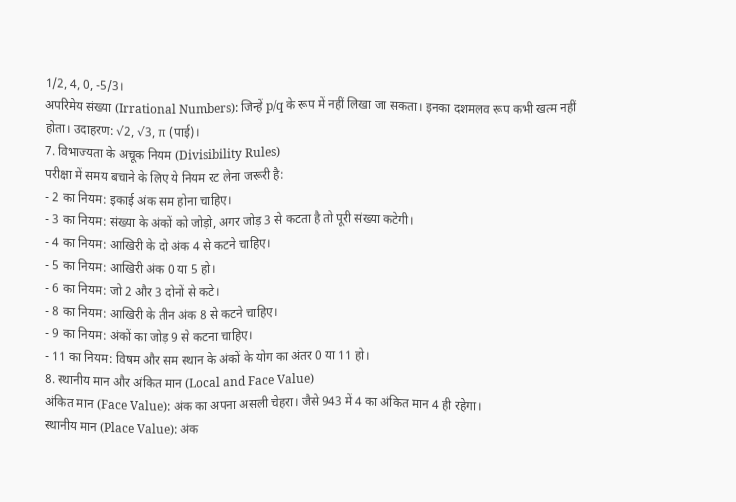1/2, 4, 0, -5/3।
अपरिमेय संख्या (Irrational Numbers): जिन्हें p/q के रूप में नहीं लिखा जा सकता। इनका दशमलव रूप कभी खत्म नहीं होता। उदाहरण: √2, √3, π (पाई)।
7. विभाज्यता के अचूक नियम (Divisibility Rules)
परीक्षा में समय बचाने के लिए ये नियम रट लेना जरूरी है:
- 2 का नियम: इकाई अंक सम होना चाहिए।
- 3 का नियम: संख्या के अंकों को जोड़ो, अगर जोड़ 3 से कटता है तो पूरी संख्या कटेगी।
- 4 का नियम: आखिरी के दो अंक 4 से कटने चाहिए।
- 5 का नियम: आखिरी अंक 0 या 5 हो।
- 6 का नियम: जो 2 और 3 दोनों से कटे।
- 8 का नियम: आखिरी के तीन अंक 8 से कटने चाहिए।
- 9 का नियम: अंकों का जोड़ 9 से कटना चाहिए।
- 11 का नियम: विषम और सम स्थान के अंकों के योग का अंतर 0 या 11 हो।
8. स्थानीय मान और अंकित मान (Local and Face Value)
अंकित मान (Face Value): अंक का अपना असली चेहरा। जैसे 943 में 4 का अंकित मान 4 ही रहेगा।
स्थानीय मान (Place Value): अंक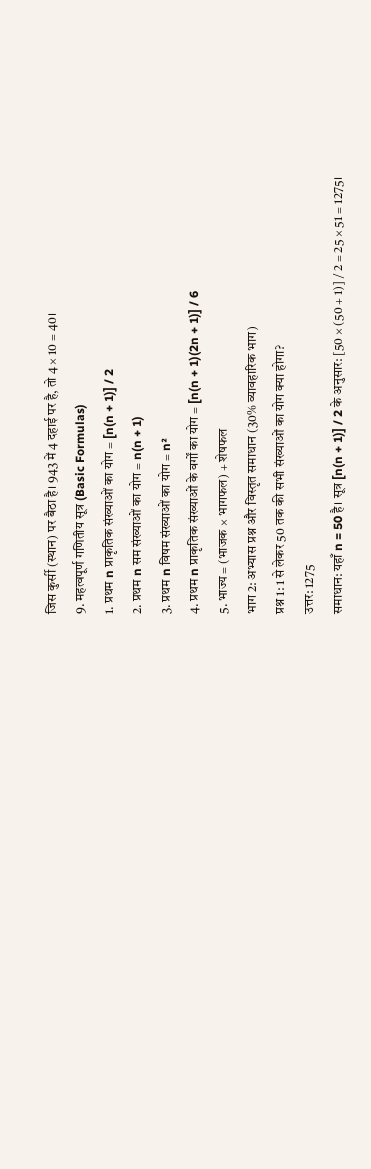जिस कुर्सी (स्थान) पर बैठा है। 943 में 4 दहाई पर है, तो 4 × 10 = 40।
9. महत्वपूर्ण गणितीय सूत्र (Basic Formulas)
1. प्रथम n प्राकृतिक संख्याओं का योग = [n(n + 1)] / 2
2. प्रथम n सम संख्याओं का योग = n(n + 1)
3. प्रथम n विषम संख्याओं का योग = n²
4. प्रथम n प्राकृतिक संख्याओं के वर्गों का योग = [n(n + 1)(2n + 1)] / 6
5. भाज्य = (भाजक × भागफल) + शेषफल
भाग 2: अभ्यास प्रश्न और विस्तृत समाधान (30% व्यावहारिक भाग)
प्रश्न 1: 1 से लेकर 50 तक की सभी संख्याओं का योग क्या होगा?
उत्तर: 1275
समाधान: यहाँ n = 50 है। सूत्र [n(n + 1)] / 2 के अनुसार: [50 × (50 + 1)] / 2 = 25 × 51 = 1275।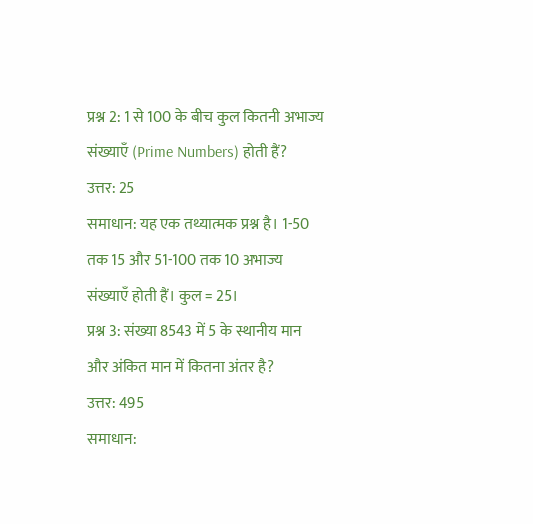प्रश्न 2: 1 से 100 के बीच कुल कितनी अभाज्य संख्याएँ (Prime Numbers) होती हैं?
उत्तर: 25
समाधान: यह एक तथ्यात्मक प्रश्न है। 1-50 तक 15 और 51-100 तक 10 अभाज्य संख्याएँ होती हैं। कुल = 25।
प्रश्न 3: संख्या 8543 में 5 के स्थानीय मान और अंकित मान में कितना अंतर है?
उत्तर: 495
समाधान: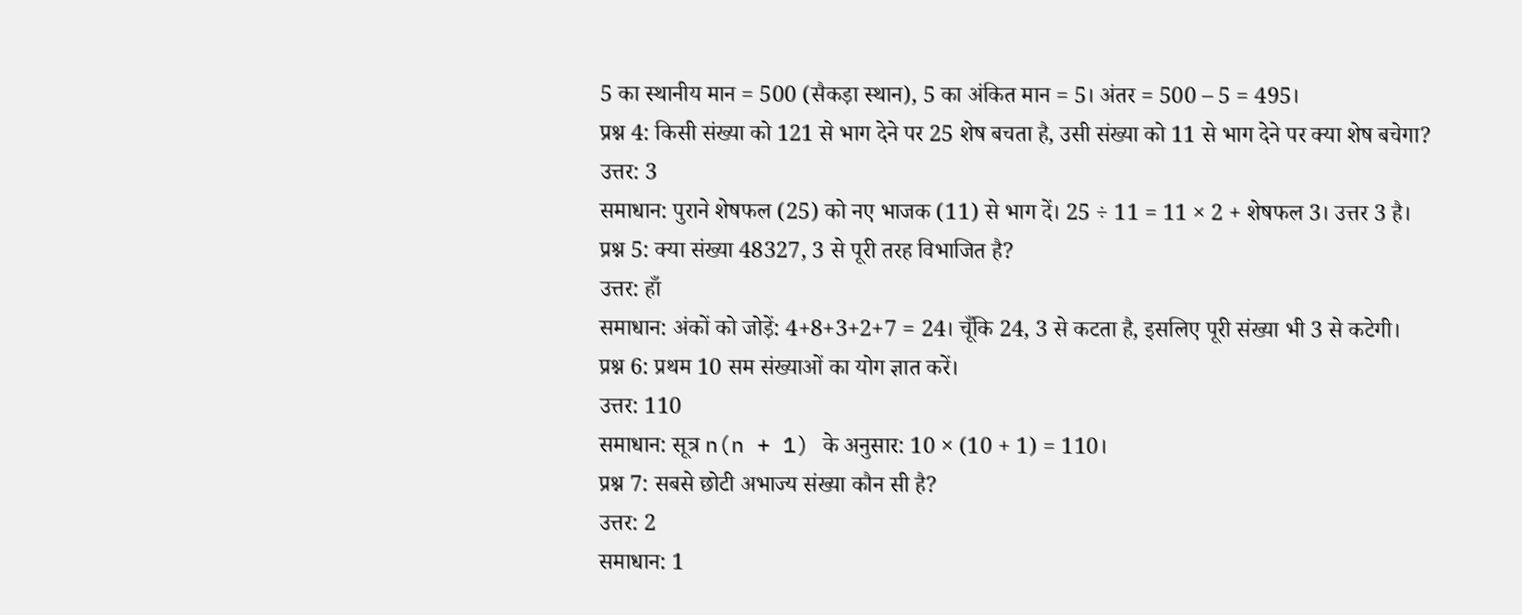5 का स्थानीय मान = 500 (सैकड़ा स्थान), 5 का अंकित मान = 5। अंतर = 500 – 5 = 495।
प्रश्न 4: किसी संख्या को 121 से भाग देने पर 25 शेष बचता है, उसी संख्या को 11 से भाग देने पर क्या शेष बचेगा?
उत्तर: 3
समाधान: पुराने शेषफल (25) को नए भाजक (11) से भाग दें। 25 ÷ 11 = 11 × 2 + शेषफल 3। उत्तर 3 है।
प्रश्न 5: क्या संख्या 48327, 3 से पूरी तरह विभाजित है?
उत्तर: हाँ
समाधान: अंकों को जोड़ें: 4+8+3+2+7 = 24। चूँकि 24, 3 से कटता है, इसलिए पूरी संख्या भी 3 से कटेगी।
प्रश्न 6: प्रथम 10 सम संख्याओं का योग ज्ञात करें।
उत्तर: 110
समाधान: सूत्र n(n + 1) के अनुसार: 10 × (10 + 1) = 110।
प्रश्न 7: सबसे छोटी अभाज्य संख्या कौन सी है?
उत्तर: 2
समाधान: 1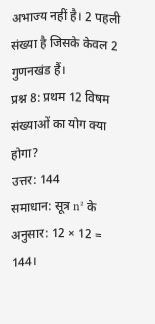अभाज्य नहीं है। 2 पहली संख्या है जिसके केवल 2 गुणनखंड हैं।
प्रश्न 8: प्रथम 12 विषम संख्याओं का योग क्या होगा?
उत्तर: 144
समाधान: सूत्र n² के अनुसार: 12 × 12 = 144।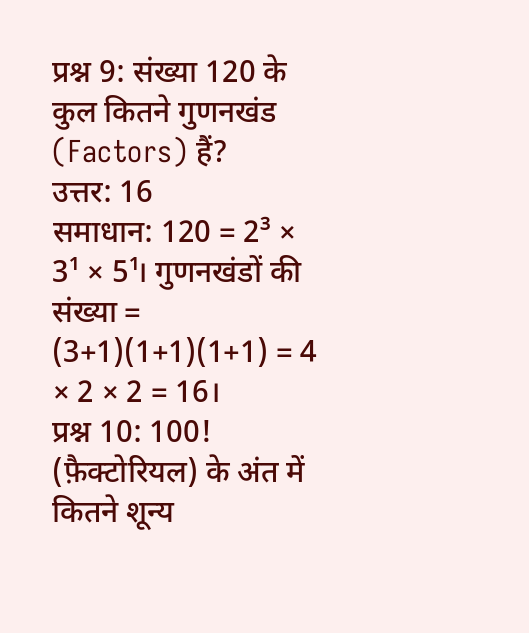प्रश्न 9: संख्या 120 के कुल कितने गुणनखंड (Factors) हैं?
उत्तर: 16
समाधान: 120 = 2³ × 3¹ × 5¹। गुणनखंडों की संख्या = (3+1)(1+1)(1+1) = 4 × 2 × 2 = 16।
प्रश्न 10: 100! (फ़ैक्टोरियल) के अंत में कितने शून्य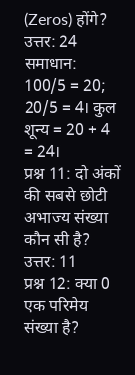(Zeros) होंगे?
उत्तर: 24
समाधान: 100/5 = 20; 20/5 = 4। कुल शून्य = 20 + 4 = 24।
प्रश्न 11: दो अंकों की सबसे छोटी अभाज्य संख्या कौन सी है?
उत्तर: 11
प्रश्न 12: क्या 0 एक परिमेय संख्या है?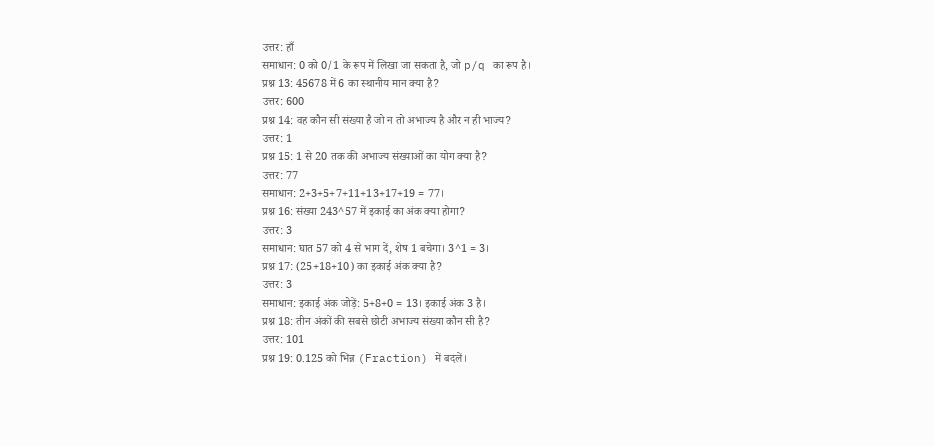उत्तर: हाँ
समाधान: 0 को 0/1 के रूप में लिखा जा सकता है, जो p/q का रूप है।
प्रश्न 13: 45678 में 6 का स्थानीय मान क्या है?
उत्तर: 600
प्रश्न 14: वह कौन सी संख्या है जो न तो अभाज्य है और न ही भाज्य?
उत्तर: 1
प्रश्न 15: 1 से 20 तक की अभाज्य संख्याओं का योग क्या है?
उत्तर: 77
समाधान: 2+3+5+7+11+13+17+19 = 77।
प्रश्न 16: संख्या 243^57 में इकाई का अंक क्या होगा?
उत्तर: 3
समाधान: घात 57 को 4 से भाग दें, शेष 1 बचेगा। 3^1 = 3।
प्रश्न 17: (25+18+10) का इकाई अंक क्या है?
उत्तर: 3
समाधान: इकाई अंक जोड़ें: 5+8+0 = 13। इकाई अंक 3 है।
प्रश्न 18: तीन अंकों की सबसे छोटी अभाज्य संख्या कौन सी है?
उत्तर: 101
प्रश्न 19: 0.125 को भिन्न (Fraction) में बदलें।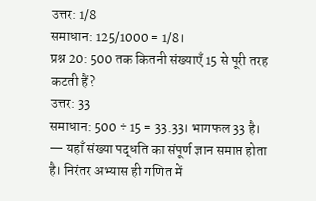उत्तर: 1/8
समाधान: 125/1000 = 1/8।
प्रश्न 20: 500 तक कितनी संख्याएँ 15 से पूरी तरह कटती हैं?
उत्तर: 33
समाधान: 500 ÷ 15 = 33.33। भागफल 33 है।
— यहाँ संख्या पद्धति का संपूर्ण ज्ञान समाप्त होता है। निरंतर अभ्यास ही गणित में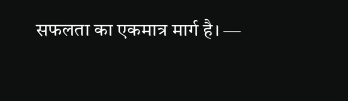सफलता का एकमात्र मार्ग है। —